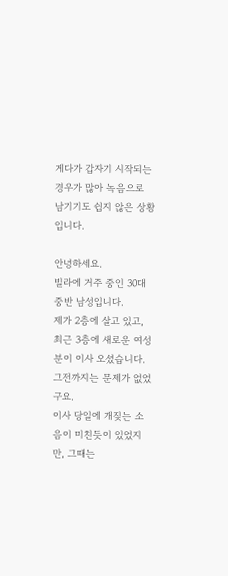게다가 갑자기 시작되는 경우가 많아 녹음으로 남기기도 쉽지 않은 상황입니다.

안녕하세요.
빌라에 거주 중인 30대 중반 남성입니다.
제가 2층에 살고 있고, 최근 3층에 새로운 여성분이 이사 오셨습니다.
그전까지는 문제가 없었구요.
이사 당일에 개짖는 소음이 미친듯이 있었지만, 그때는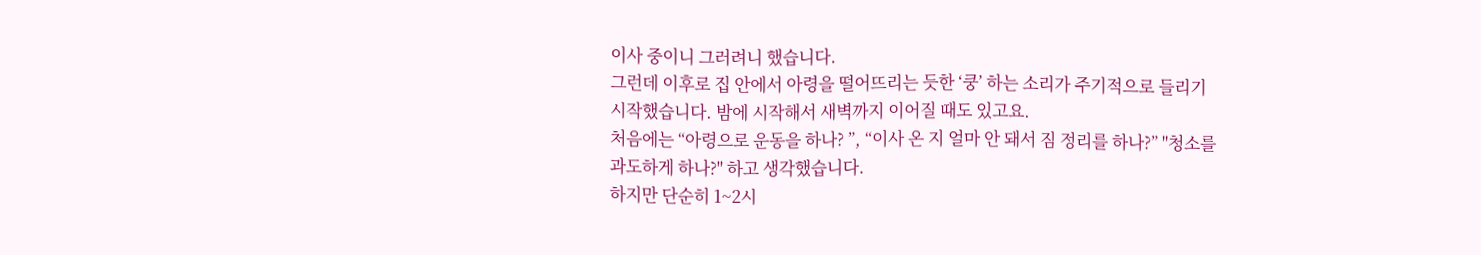이사 중이니 그러려니 했습니다.
그런데 이후로 집 안에서 아령을 떨어뜨리는 듯한 ‘쿵’ 하는 소리가 주기적으로 들리기 시작했습니다. 밤에 시작해서 새벽까지 이어질 때도 있고요.
처음에는 “아령으로 운동을 하나? ”, “이사 온 지 얼마 안 돼서 짐 정리를 하나?” "청소를 과도하게 하나?" 하고 생각했습니다.
하지만 단순히 1~2시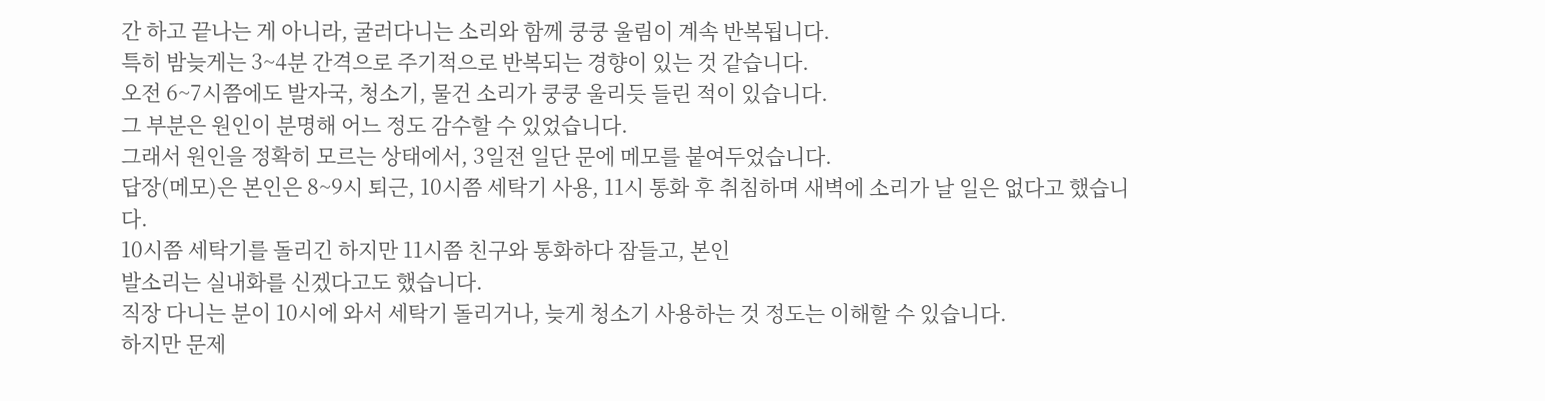간 하고 끝나는 게 아니라, 굴러다니는 소리와 함께 쿵쿵 울림이 계속 반복됩니다.
특히 밤늦게는 3~4분 간격으로 주기적으로 반복되는 경향이 있는 것 같습니다.
오전 6~7시쯤에도 발자국, 청소기, 물건 소리가 쿵쿵 울리듯 들린 적이 있습니다.
그 부분은 원인이 분명해 어느 정도 감수할 수 있었습니다.
그래서 원인을 정확히 모르는 상태에서, 3일전 일단 문에 메모를 붙여두었습니다.
답장(메모)은 본인은 8~9시 퇴근, 10시쯤 세탁기 사용, 11시 통화 후 취침하며 새벽에 소리가 날 일은 없다고 했습니다.
10시쯤 세탁기를 돌리긴 하지만 11시쯤 친구와 통화하다 잠들고, 본인
발소리는 실내화를 신겠다고도 했습니다.
직장 다니는 분이 10시에 와서 세탁기 돌리거나, 늦게 청소기 사용하는 것 정도는 이해할 수 있습니다.
하지만 문제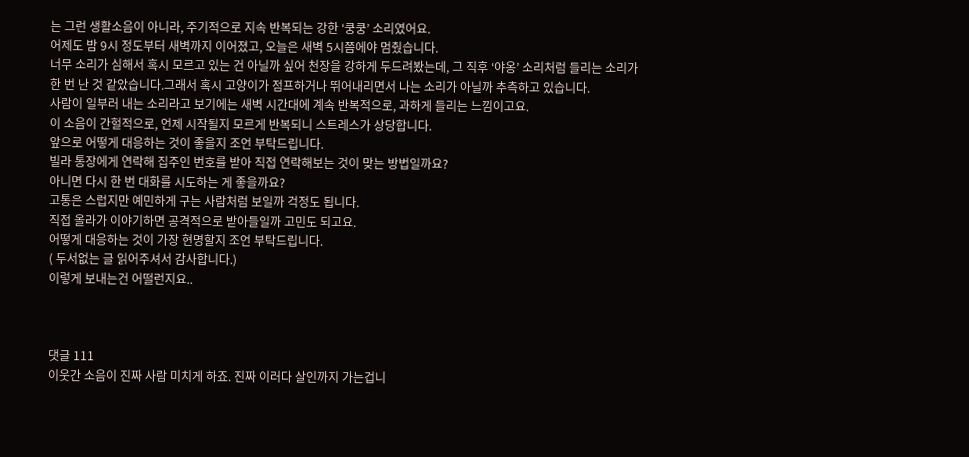는 그런 생활소음이 아니라, 주기적으로 지속 반복되는 강한 ‘쿵쿵’ 소리였어요.
어제도 밤 9시 정도부터 새벽까지 이어졌고, 오늘은 새벽 5시쯤에야 멈췄습니다.
너무 소리가 심해서 혹시 모르고 있는 건 아닐까 싶어 천장을 강하게 두드려봤는데, 그 직후 ‘야옹’ 소리처럼 들리는 소리가 한 번 난 것 같았습니다.그래서 혹시 고양이가 점프하거나 뛰어내리면서 나는 소리가 아닐까 추측하고 있습니다.
사람이 일부러 내는 소리라고 보기에는 새벽 시간대에 계속 반복적으로, 과하게 들리는 느낌이고요.
이 소음이 간헐적으로, 언제 시작될지 모르게 반복되니 스트레스가 상당합니다.
앞으로 어떻게 대응하는 것이 좋을지 조언 부탁드립니다.
빌라 통장에게 연락해 집주인 번호를 받아 직접 연락해보는 것이 맞는 방법일까요?
아니면 다시 한 번 대화를 시도하는 게 좋을까요?
고통은 스럽지만 예민하게 구는 사람처럼 보일까 걱정도 됩니다.
직접 올라가 이야기하면 공격적으로 받아들일까 고민도 되고요.
어떻게 대응하는 것이 가장 현명할지 조언 부탁드립니다.
( 두서없는 글 읽어주셔서 감사합니다.)
이렇게 보내는건 어떨런지요..



댓글 111
이웃간 소음이 진짜 사람 미치게 하죠. 진짜 이러다 살인까지 가는겁니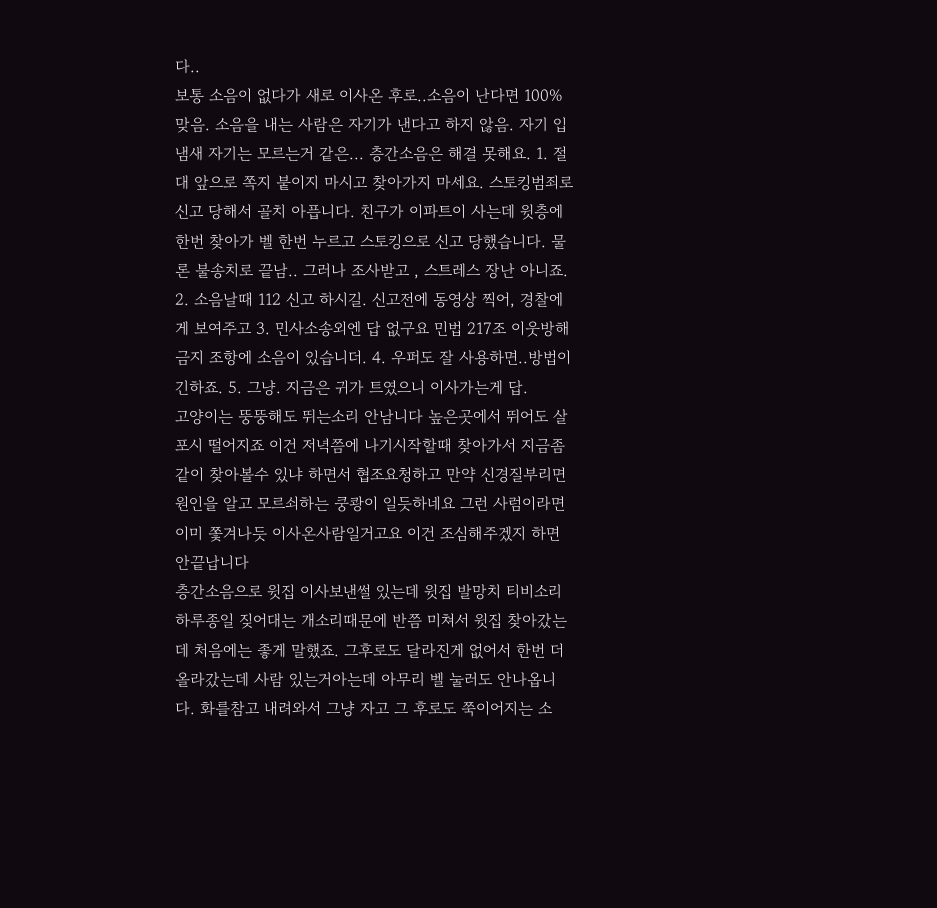다..
보통 소음이 없다가 새로 이사온 후로..소음이 난다면 100% 맞음. 소음을 내는 사람은 자기가 낸다고 하지 않음. 자기 입 냄새 자기는 모르는거 같은... 층간소음은 해결 못해요. 1. 절대 앞으로 쪽지 붙이지 마시고 찾아가지 마세요. 스토킹범죄로신고 당해서 골치 아픕니다. 친구가 이파트이 사는데 윗층에 한번 찾아가 벨 한번 누르고 스토킹으로 신고 당했습니다. 물론 불송치로 끝남.. 그러나 조사받고 , 스트레스 장난 아니죠. 2. 소음날때 112 신고 하시길. 신고전에 동영상 찍어, 경찰에게 보여주고 3. 민사소송외엔 답 없구요 민법 217조 이웃방해금지 조항에 소음이 있습니더. 4. 우퍼도 잘 사용하면..방법이긴하죠. 5. 그냥. 지금은 귀가 트였으니 이사가는게 답.
고양이는 뚱뚱해도 뛰는소리 안남니다 높은곳에서 뛰어도 살포시 떨어지죠 이건 저녁쯤에 나기시작할때 찾아가서 지금좀 같이 찾아볼수 있냐 하면서 협조요청하고 만약 신경질부리면 원인을 알고 모르쇠하는 쿵쾅이 일듯하네요 그런 사럼이라면 이미 쫓겨나듯 이사온사람일거고요 이건 조심해주겠지 하면 안끝납니다
층간소음으로 윗집 이사보낸썰 있는데 윗집 발망치 티비소리 하루종일 짖어대는 개소리때문에 반쯤 미쳐서 윗집 찾아갔는데 처음에는 좋게 말했죠. 그후로도 달라진게 없어서 한번 더 올라갔는데 사람 있는거아는데 아무리 벨 눌러도 안나옵니다. 화를참고 내려와서 그냥 자고 그 후로도 쭉이어지는 소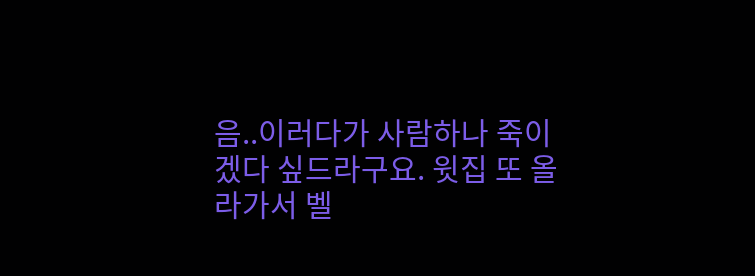음..이러다가 사람하나 죽이겠다 싶드라구요. 윗집 또 올라가서 벨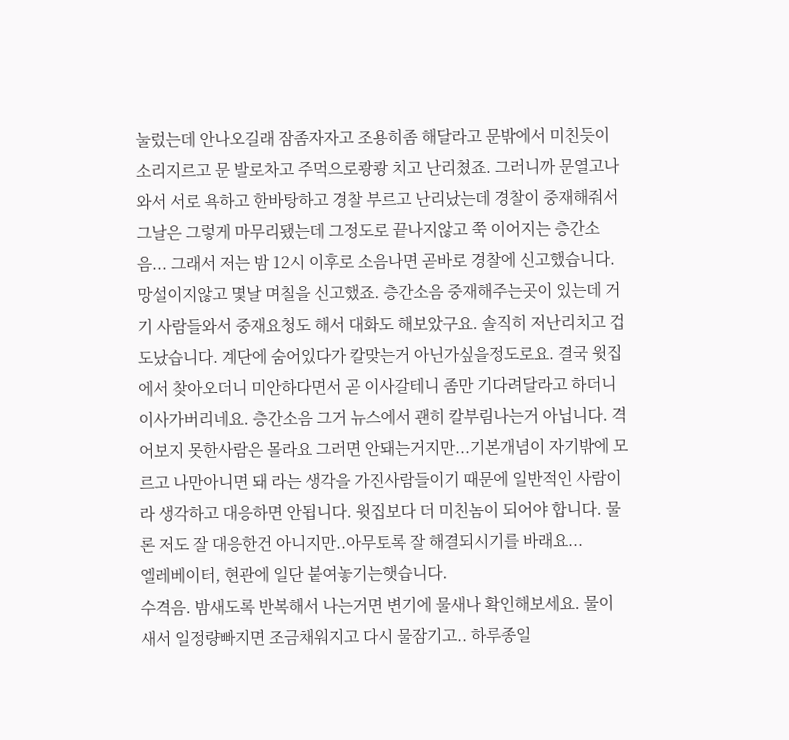눌렀는데 안나오길래 잠좀자자고 조용히좀 해달라고 문밖에서 미친듯이 소리지르고 문 발로차고 주먹으로쾅쾅 치고 난리쳤죠. 그러니까 문열고나와서 서로 욕하고 한바탕하고 경찰 부르고 난리났는데 경찰이 중재해줘서 그날은 그렇게 마무리됐는데 그정도로 끝나지않고 쭉 이어지는 층간소음... 그래서 저는 밤 12시 이후로 소음나면 곧바로 경찰에 신고했습니다. 망설이지않고 몇날 며칠을 신고했죠. 층간소음 중재해주는곳이 있는데 거기 사람들와서 중재요청도 해서 대화도 해보았구요. 솔직히 저난리치고 겁도났습니다. 계단에 숨어있다가 칼맞는거 아닌가싶을정도로요. 결국 윗집에서 찾아오더니 미안하다면서 곧 이사갈테니 좀만 기다려달라고 하더니 이사가버리네요. 층간소음 그거 뉴스에서 괜히 칼부림나는거 아닙니다. 격어보지 못한사람은 몰라요 그러면 안돼는거지만...기본개념이 자기밖에 모르고 나만아니면 돼 라는 생각을 가진사람들이기 때문에 일반적인 사람이라 생각하고 대응하면 안됩니다. 윗집보다 더 미친놈이 되어야 합니다. 물론 저도 잘 대응한건 아니지만..아무토록 잘 해결되시기를 바래요...
엘레베이터, 현관에 일단 붙여놓기는햇습니다.
수격음. 밤새도록 반복해서 나는거면 변기에 물새나 확인해보세요. 물이 새서 일정량빠지면 조금채워지고 다시 물잠기고.. 하루종일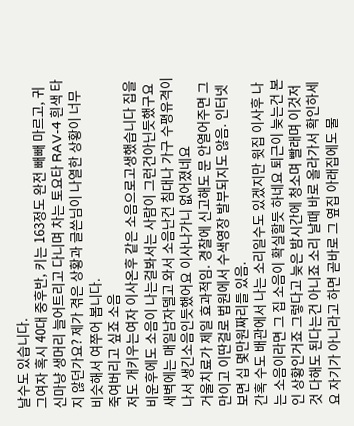날수도 있습니다.
그여자 혹시 40대 중후반, 키는 163정도 완전 빼빼 마르고, 귀신마냥 생머리 늘어트리고 다니며 차는 토요타 RAV-4 흰색 타지 않던가요? 제가 겪은 상황과 글쓴님이 나열한 상황이 너무 비슷해서 여쭈어 봅니다.
죽여버리고 싶죠 소음
저도 개키우는여자 이사온후 같은 소음으로고생했습니다 집을비운후에도 소음이 나는걸봐서는 사람이 그런건아닌듯했구요 새벽에는 매일남자델고 와서 소음난건 침대나 가구 수평유격이나서 생긴소음인듯했어요 이사나가니 없어졌네요
거울치료가 제일 효과적임. 경찰에 신고해도 문 안열어주면 그만이고 이딴걸로 법원에서 수색영장 발부되지도 않음. 인터넷보면 십 몇만원짜리들 있음.
간혹 수도 배관에서 나는 소리일수도 있겠지만 윗집 이사후 나는 소음이라면 그 집 소음이 확실할듯 하네요 퇴근이 늦는건 본인 상황인거죠 그렇다고 늦은 밤시간에 청소며 빨래며 이것저것 다해도 된다는건 아니죠 소리 날때 바로 올라가서 확인하세요 자기가 아니라고 하면 곧바로 그 옆집 아래집에도 물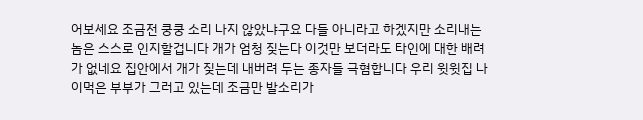어보세요 조금전 쿵쿵 소리 나지 않았냐구요 다들 아니라고 하겠지만 소리내는 놈은 스스로 인지할겁니다 개가 엄청 짖는다 이것만 보더라도 타인에 대한 배려가 없네요 집안에서 개가 짖는데 내버려 두는 종자들 극혐합니다 우리 윗윗집 나이먹은 부부가 그러고 있는데 조금만 발소리가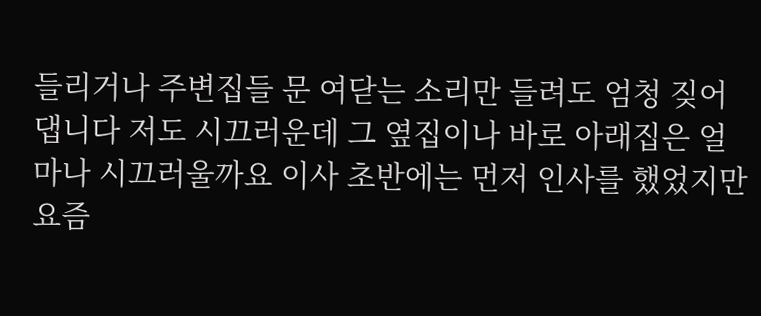들리거나 주변집들 문 여닫는 소리만 들려도 엄청 짖어댑니다 저도 시끄러운데 그 옆집이나 바로 아래집은 얼마나 시끄러울까요 이사 초반에는 먼저 인사를 했었지만 요즘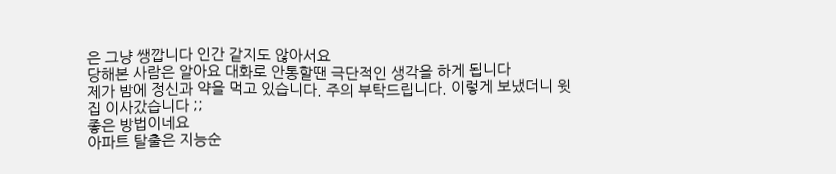은 그냥 쌩깝니다 인간 같지도 않아서요
당해본 사람은 알아요 대화로 안통할땐 극단적인 생각을 하게 됩니다
제가 밤에 정신과 약을 먹고 있습니다. 주의 부탁드립니다. 이렇게 보냈더니 윗집 이사갔습니다 ;;
좋은 방법이네요
아파트 탈출은 지능순